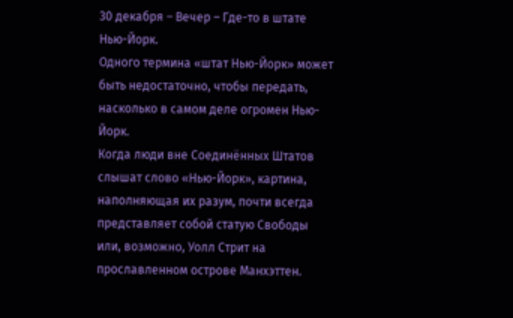30 декабря – Вечер – Где-то в штате Нью-Йорк.
Одного термина «штат Нью-Йорк» может быть недостаточно, чтобы передать, насколько в самом деле огромен Нью-Йорк.
Когда люди вне Соединённых Штатов слышат слово «Нью-Йорк», картина, наполняющая их разум, почти всегда представляет собой статую Свободы или, возможно, Уолл Стрит на прославленном острове Манхэттен.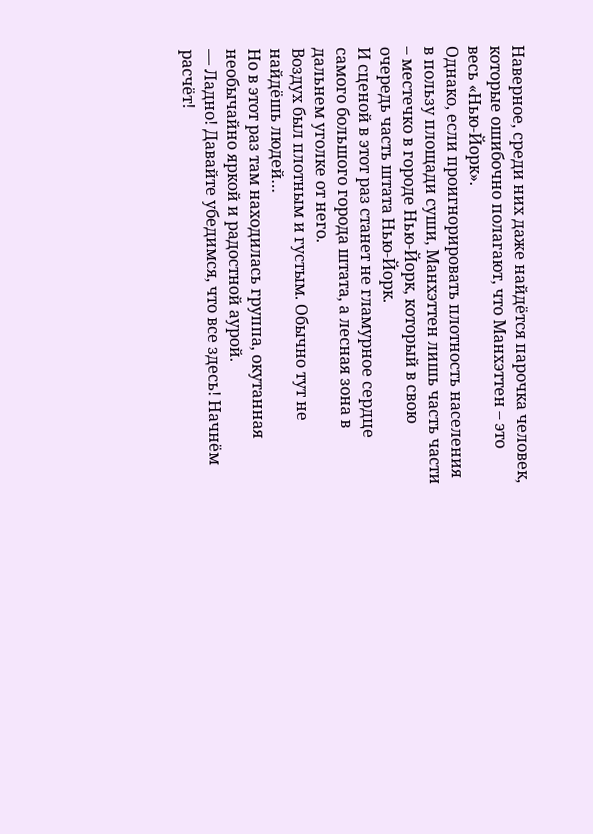Наверное, среди них даже найдётся парочка человек, которые ошибочно полагают, что Манхэттен – это весь «Нью-Йорк».
Однако, если проигнорировать плотность населения в пользу площади суши, Манхэттен лишь часть части – местечко в городе Нью-Йорк, который в свою очередь часть штата Нью-Йорк.
И сценой в этот раз станет не гламурное сердце самого большого города штата, а лесная зона в дальнем уголке от него.
Воздух был плотным и густым. Обычно тут не найдёшь людей…
Но в этот раз там находилась группа, окутанная необычайно яркой и радостной аурой.
— Ладно! Давайте убедимся, что все здесь! Начнём расчёт!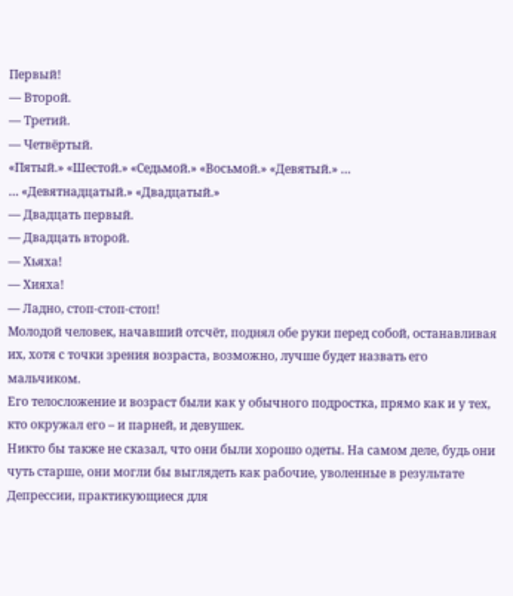Первый!
— Второй.
— Третий.
— Четвёртый.
«Пятый.» «Шестой.» «Седьмой.» «Восьмой.» «Девятый.» …
… «Девятнадцатый.» «Двадцатый.»
— Двадцать первый.
— Двадцать второй.
— Хьяха!
— Хияха!
— Ладно, стоп-стоп-стоп!
Молодой человек, начавший отсчёт, поднял обе руки перед собой, останавливая их, хотя с точки зрения возраста, возможно, лучше будет назвать его мальчиком.
Его телосложение и возраст были как у обычного подростка, прямо как и у тех, кто окружал его – и парней, и девушек.
Никто бы также не сказал, что они были хорошо одеты. На самом деле, будь они чуть старше, они могли бы выглядеть как рабочие, уволенные в результате Депрессии, практикующиеся для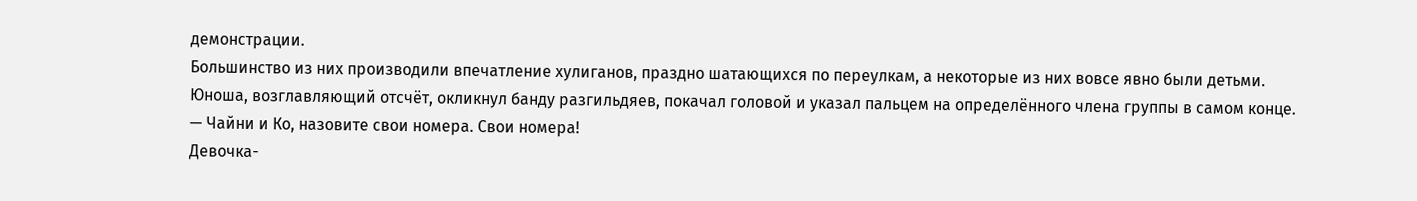демонстрации.
Большинство из них производили впечатление хулиганов, праздно шатающихся по переулкам, а некоторые из них вовсе явно были детьми.
Юноша, возглавляющий отсчёт, окликнул банду разгильдяев, покачал головой и указал пальцем на определённого члена группы в самом конце.
— Чайни и Ко, назовите свои номера. Свои номера!
Девочка-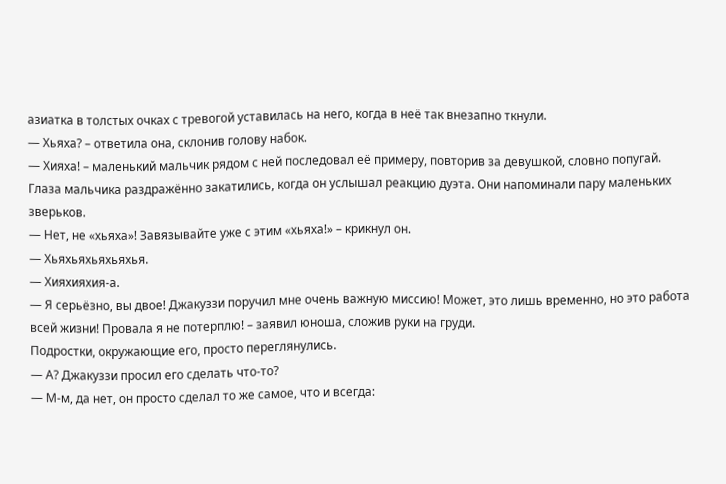азиатка в толстых очках с тревогой уставилась на него, когда в неё так внезапно ткнули.
— Хьяха? – ответила она, склонив голову набок.
— Хияха! – маленький мальчик рядом с ней последовал её примеру, повторив за девушкой, словно попугай.
Глаза мальчика раздражённо закатились, когда он услышал реакцию дуэта. Они напоминали пару маленьких зверьков.
— Нет, не «хьяха»! Завязывайте уже с этим «хьяха!» – крикнул он.
— Хьяхьяхьяхьяхья.
— Хияхияхия-а.
— Я серьёзно, вы двое! Джакуззи поручил мне очень важную миссию! Может, это лишь временно, но это работа всей жизни! Провала я не потерплю! – заявил юноша, сложив руки на груди.
Подростки, окружающие его, просто переглянулись.
— А? Джакуззи просил его сделать что-то?
— М-м, да нет, он просто сделал то же самое, что и всегда: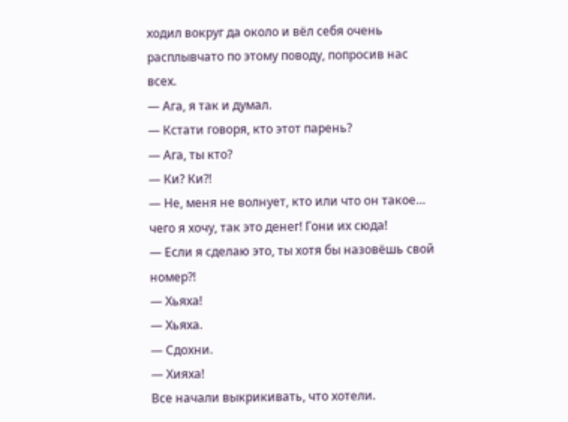ходил вокруг да около и вёл себя очень расплывчато по этому поводу, попросив нас всех.
— Ага, я так и думал.
— Кстати говоря, кто этот парень?
— Ага, ты кто?
— Ки? Ки?!
— Не, меня не волнует, кто или что он такое… чего я хочу, так это денег! Гони их сюда!
— Если я сделаю это, ты хотя бы назовёшь свой номер?!
— Хьяха!
— Хьяха.
— Сдохни.
— Хияха!
Все начали выкрикивать, что хотели.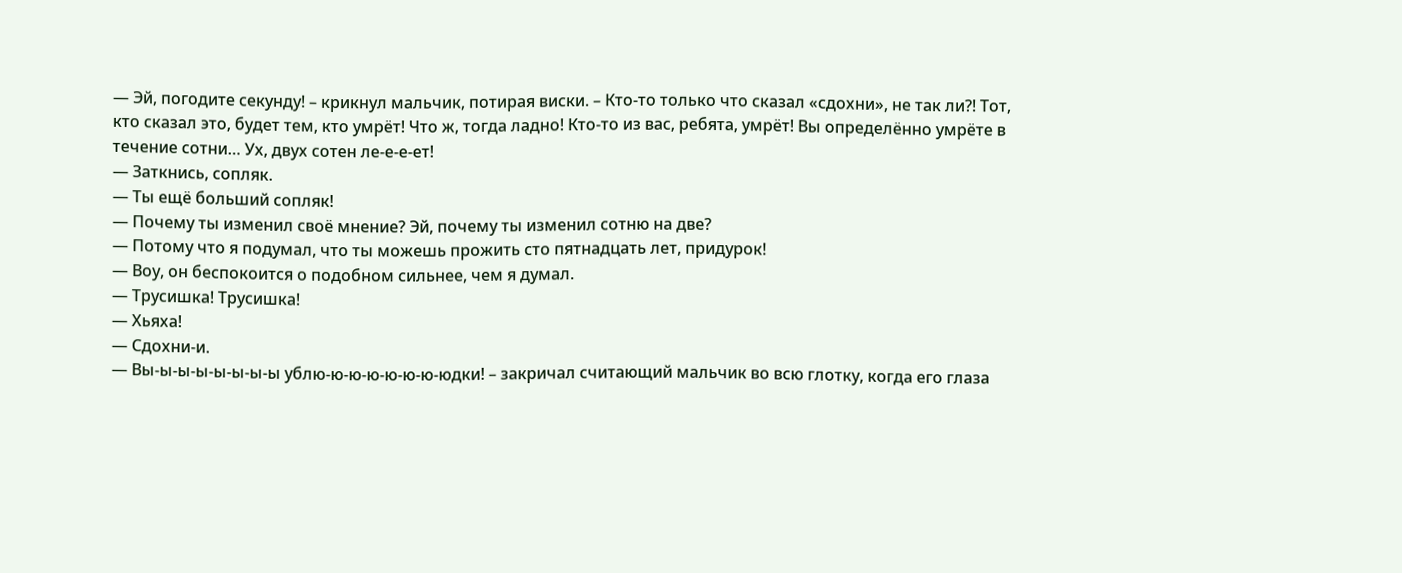— Эй, погодите секунду! – крикнул мальчик, потирая виски. – Кто-то только что сказал «сдохни», не так ли?! Тот, кто сказал это, будет тем, кто умрёт! Что ж, тогда ладно! Кто-то из вас, ребята, умрёт! Вы определённо умрёте в течение сотни… Ух, двух сотен ле-е-е-ет!
— Заткнись, сопляк.
— Ты ещё больший сопляк!
— Почему ты изменил своё мнение? Эй, почему ты изменил сотню на две?
— Потому что я подумал, что ты можешь прожить сто пятнадцать лет, придурок!
— Воу, он беспокоится о подобном сильнее, чем я думал.
— Трусишка! Трусишка!
— Хьяха!
— Сдохни-и.
— Вы-ы-ы-ы-ы-ы-ы-ы ублю-ю-ю-ю-ю-ю-ю-юдки! – закричал считающий мальчик во всю глотку, когда его глаза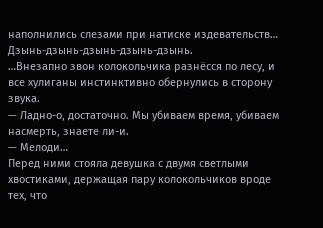наполнились слезами при натиске издевательств…
Дзынь-дзынь-дзынь-дзынь-дзынь.
…Внезапно звон колокольчика разнёсся по лесу, и все хулиганы инстинктивно обернулись в сторону звука.
— Ладно-о, достаточно. Мы убиваем время, убиваем насмерть, знаете ли-и.
— Мелоди…
Перед ними стояла девушка с двумя светлыми хвостиками, держащая пару колокольчиков вроде тех, что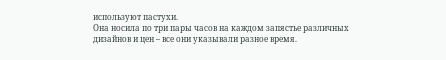используют пастухи.
Она носила по три пары часов на каждом запястье различных дизайнов и цен – все они указывали разное время.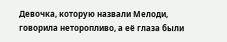Девочка, которую назвали Мелоди, говорила неторопливо, а её глаза были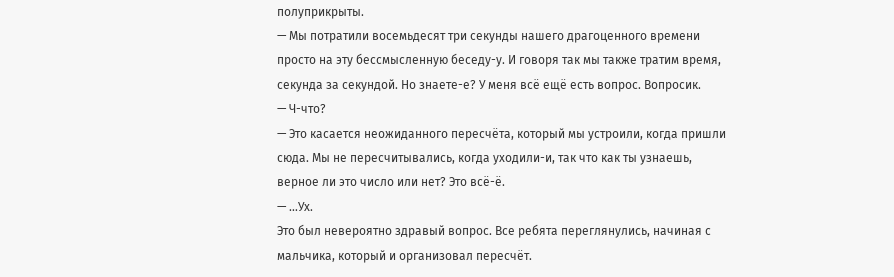полуприкрыты.
— Мы потратили восемьдесят три секунды нашего драгоценного времени просто на эту бессмысленную беседу-у. И говоря так мы также тратим время, секунда за секундой. Но знаете-е? У меня всё ещё есть вопрос. Вопросик.
— Ч-что?
— Это касается неожиданного пересчёта, который мы устроили, когда пришли сюда. Мы не пересчитывались, когда уходили-и, так что как ты узнаешь, верное ли это число или нет? Это всё-ё.
— …Ух.
Это был невероятно здравый вопрос. Все ребята переглянулись, начиная с мальчика, который и организовал пересчёт.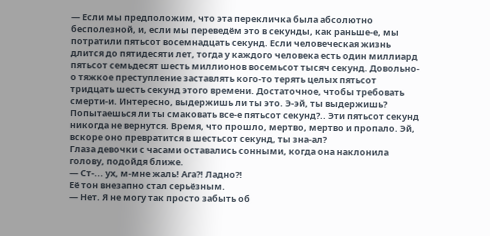— Если мы предположим, что эта перекличка была абсолютно бесполезной, и, если мы переведём это в секунды, как раньше-е, мы потратили пятьсот восемнадцать секунд. Если человеческая жизнь длится до пятидесяти лет, тогда у каждого человека есть один миллиард пятьсот семьдесят шесть миллионов восемьсот тысяч секунд. Довольно-о тяжкое преступление заставлять кого-то терять целых пятьсот тридцать шесть секунд этого времени. Достаточное, чтобы требовать смерти-и. Интересно, выдержишь ли ты это. Э-эй, ты выдержишь? Попытаешься ли ты смаковать все-е пятьсот секунд?.. Эти пятьсот секунд никогда не вернутся. Время, что прошло, мертво, мертво и пропало. Эй, вскоре оно превратится в шестьсот секунд, ты зна-ал?
Глаза девочки с часами оставались сонными, когда она наклонила голову, подойдя ближе.
— Ст-... ух, м-мне жаль! Ага?! Ладно?!
Её тон внезапно стал серьёзным.
— Нет. Я не могу так просто забыть об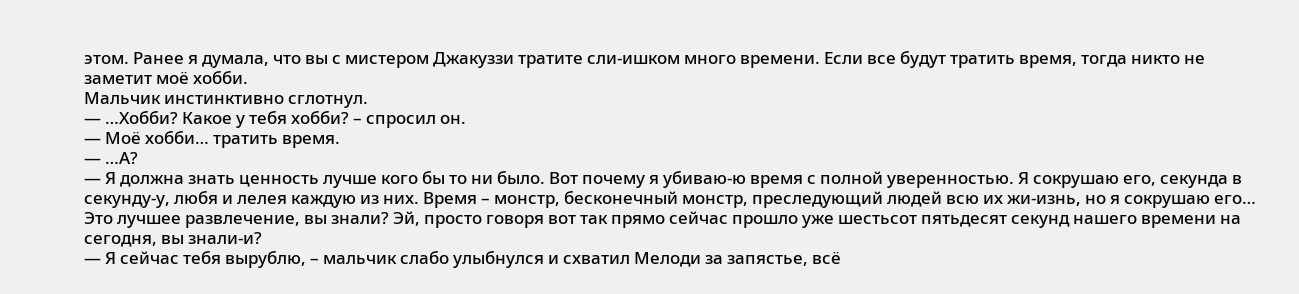этом. Ранее я думала, что вы с мистером Джакуззи тратите сли-ишком много времени. Если все будут тратить время, тогда никто не заметит моё хобби.
Мальчик инстинктивно сглотнул.
— …Хобби? Какое у тебя хобби? – спросил он.
— Моё хобби… тратить время.
— …А?
— Я должна знать ценность лучше кого бы то ни было. Вот почему я убиваю-ю время с полной уверенностью. Я сокрушаю его, секунда в секунду-у, любя и лелея каждую из них. Время – монстр, бесконечный монстр, преследующий людей всю их жи-изнь, но я сокрушаю его… Это лучшее развлечение, вы знали? Эй, просто говоря вот так прямо сейчас прошло уже шестьсот пятьдесят секунд нашего времени на сегодня, вы знали-и?
— Я сейчас тебя вырублю, – мальчик слабо улыбнулся и схватил Мелоди за запястье, всё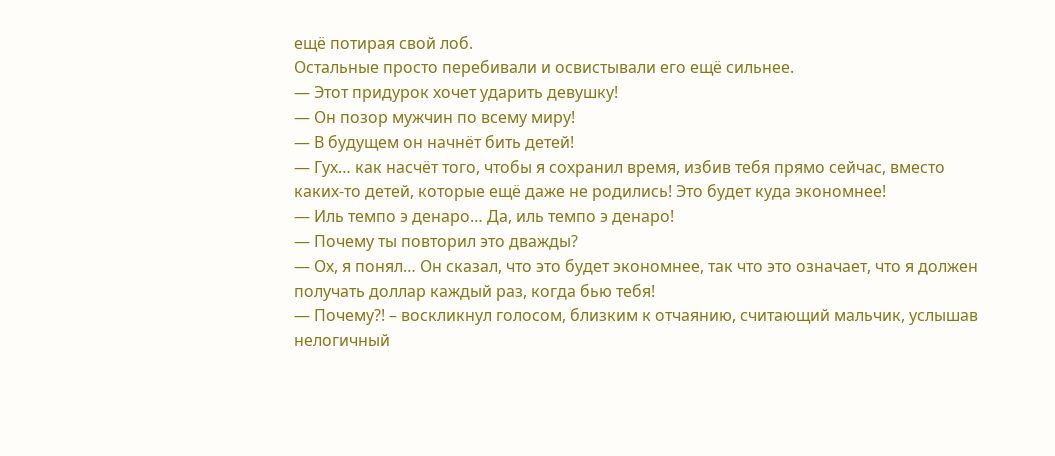ещё потирая свой лоб.
Остальные просто перебивали и освистывали его ещё сильнее.
— Этот придурок хочет ударить девушку!
— Он позор мужчин по всему миру!
— В будущем он начнёт бить детей!
— Гух… как насчёт того, чтобы я сохранил время, избив тебя прямо сейчас, вместо каких-то детей, которые ещё даже не родились! Это будет куда экономнее!
— Иль темпо э денаро… Да, иль темпо э денаро!
— Почему ты повторил это дважды?
— Ох, я понял… Он сказал, что это будет экономнее, так что это означает, что я должен получать доллар каждый раз, когда бью тебя!
— Почему?! – воскликнул голосом, близким к отчаянию, считающий мальчик, услышав нелогичный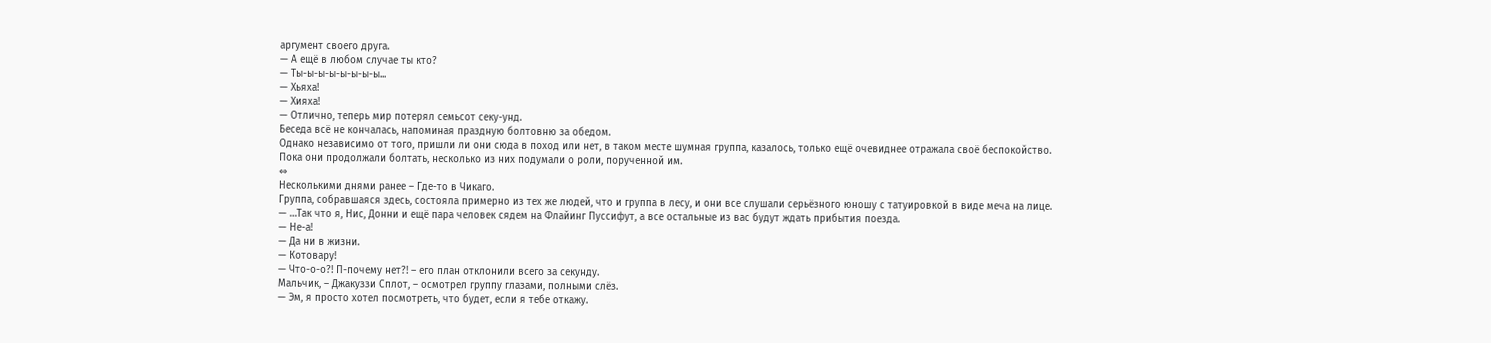аргумент своего друга.
— А ещё в любом случае ты кто?
— Ты-ы-ы-ы-ы-ы-ы-ы...
— Хьяха!
— Хияха!
— Отлично, теперь мир потерял семьсот секу-унд.
Беседа всё не кончалась, напоминая праздную болтовню за обедом.
Однако независимо от того, пришли ли они сюда в поход или нет, в таком месте шумная группа, казалось, только ещё очевиднее отражала своё беспокойство.
Пока они продолжали болтать, несколько из них подумали о роли, порученной им.
⇔
Несколькими днями ранее – Где-то в Чикаго.
Группа, собравшаяся здесь, состояла примерно из тех же людей, что и группа в лесу, и они все слушали серьёзного юношу с татуировкой в виде меча на лице.
— …Так что я, Нис, Донни и ещё пара человек сядем на Флайинг Пуссифут, а все остальные из вас будут ждать прибытия поезда.
— Не-а!
— Да ни в жизни.
— Котовару!
— Что-о-о?! П-почему нет?! – его план отклонили всего за секунду.
Мальчик, – Джакуззи Сплот, – осмотрел группу глазами, полными слёз.
— Эм, я просто хотел посмотреть, что будет, если я тебе откажу.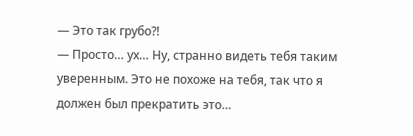— Это так грубо?!
— Просто… ух… Ну, странно видеть тебя таким уверенным. Это не похоже на тебя, так что я должен был прекратить это…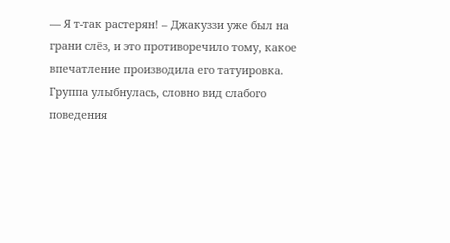— Я т-так растерян! – Джакуззи уже был на грани слёз, и это противоречило тому, какое впечатление производила его татуировка.
Группа улыбнулась, словно вид слабого поведения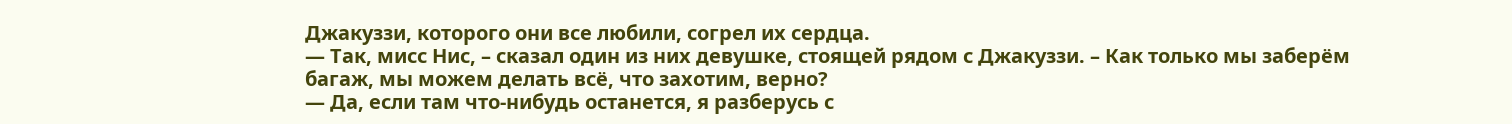Джакуззи, которого они все любили, согрел их сердца.
— Так, мисс Нис, – сказал один из них девушке, стоящей рядом с Джакуззи. – Как только мы заберём багаж, мы можем делать всё, что захотим, верно?
— Да, если там что-нибудь останется, я разберусь с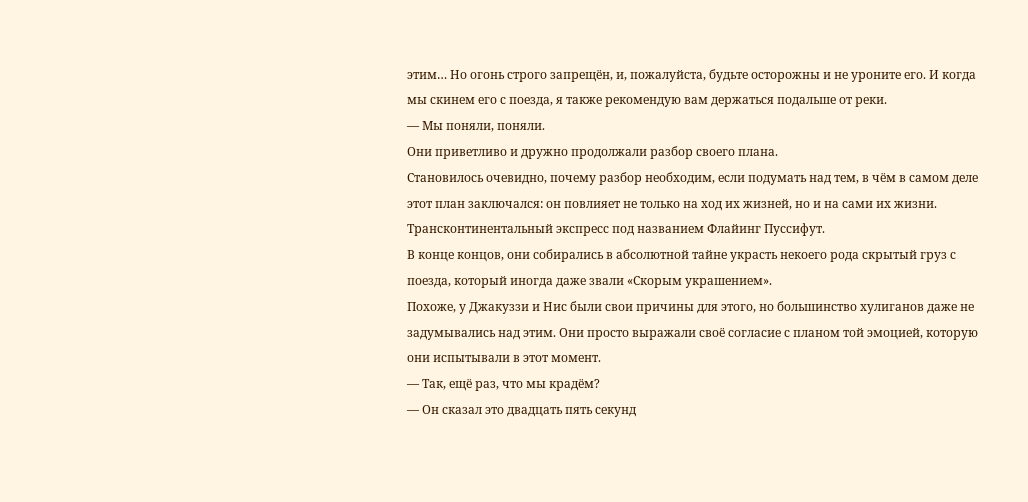этим… Но огонь строго запрещён, и, пожалуйста, будьте осторожны и не уроните его. И когда мы скинем его с поезда, я также рекомендую вам держаться подальше от реки.
— Мы поняли, поняли.
Они приветливо и дружно продолжали разбор своего плана.
Становилось очевидно, почему разбор необходим, если подумать над тем, в чём в самом деле этот план заключался: он повлияет не только на ход их жизней, но и на сами их жизни.
Трансконтинентальный экспресс под названием Флайинг Пуссифут.
В конце концов, они собирались в абсолютной тайне украсть некоего рода скрытый груз с поезда, который иногда даже звали «Скорым украшением».
Похоже, у Джакуззи и Нис были свои причины для этого, но большинство хулиганов даже не задумывались над этим. Они просто выражали своё согласие с планом той эмоцией, которую они испытывали в этот момент.
— Так, ещё раз, что мы крадём?
— Он сказал это двадцать пять секунд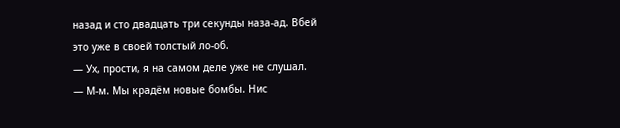назад и сто двадцать три секунды наза-ад. Вбей это уже в своей толстый ло-об.
— Ух, прости, я на самом деле уже не слушал.
— М-м. Мы крадём новые бомбы. Нис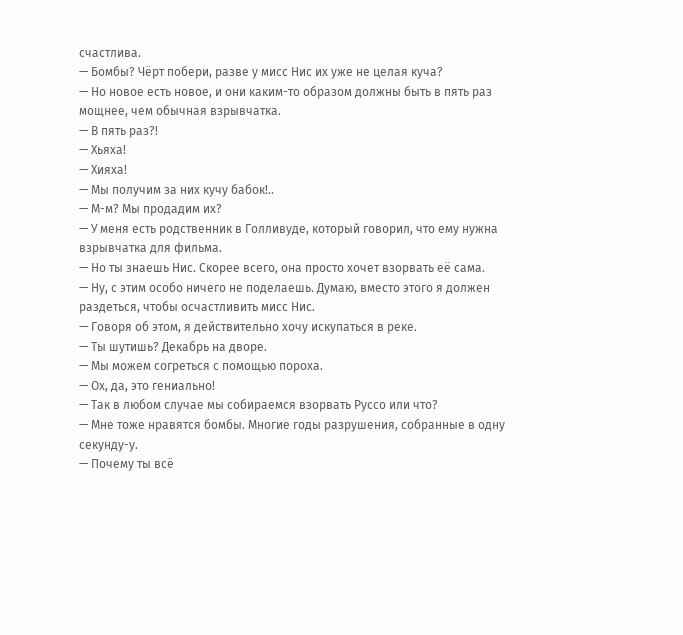счастлива.
— Бомбы? Чёрт побери, разве у мисс Нис их уже не целая куча?
— Но новое есть новое, и они каким-то образом должны быть в пять раз мощнее, чем обычная взрывчатка.
— В пять раз?!
— Хьяха!
— Хияха!
— Мы получим за них кучу бабок!..
— М-м? Мы продадим их?
— У меня есть родственник в Голливуде, который говорил, что ему нужна взрывчатка для фильма.
— Но ты знаешь Нис. Скорее всего, она просто хочет взорвать её сама.
— Ну, с этим особо ничего не поделаешь. Думаю, вместо этого я должен раздеться, чтобы осчастливить мисс Нис.
— Говоря об этом, я действительно хочу искупаться в реке.
— Ты шутишь? Декабрь на дворе.
— Мы можем согреться с помощью пороха.
— Ох, да, это гениально!
— Так в любом случае мы собираемся взорвать Руссо или что?
— Мне тоже нравятся бомбы. Многие годы разрушения, собранные в одну секунду-у.
— Почему ты всё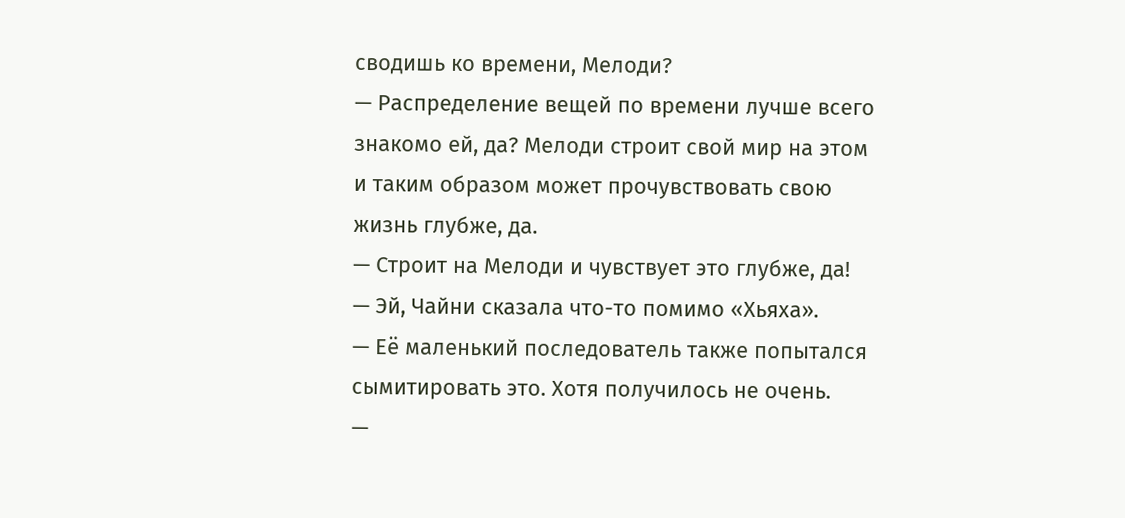сводишь ко времени, Мелоди?
— Распределение вещей по времени лучше всего знакомо ей, да? Мелоди строит свой мир на этом и таким образом может прочувствовать свою жизнь глубже, да.
— Строит на Мелоди и чувствует это глубже, да!
— Эй, Чайни сказала что-то помимо «Хьяха».
— Её маленький последователь также попытался сымитировать это. Хотя получилось не очень.
—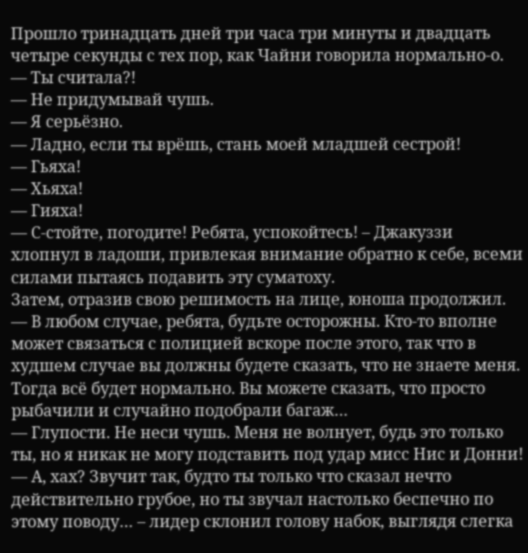Прошло тринадцать дней три часа три минуты и двадцать четыре секунды с тех пор, как Чайни говорила нормально-о.
— Ты считала?!
— Не придумывай чушь.
— Я серьёзно.
— Ладно, если ты врёшь, стань моей младшей сестрой!
— Гьяха!
— Хьяха!
— Гияха!
— С-стойте, погодите! Ребята, успокойтесь! – Джакуззи хлопнул в ладоши, привлекая внимание обратно к себе, всеми силами пытаясь подавить эту суматоху.
Затем, отразив свою решимость на лице, юноша продолжил.
— В любом случае, ребята, будьте осторожны. Кто-то вполне может связаться с полицией вскоре после этого, так что в худшем случае вы должны будете сказать, что не знаете меня. Тогда всё будет нормально. Вы можете сказать, что просто рыбачили и случайно подобрали багаж…
— Глупости. Не неси чушь. Меня не волнует, будь это только ты, но я никак не могу подставить под удар мисс Нис и Донни!
— А, хах? Звучит так, будто ты только что сказал нечто действительно грубое, но ты звучал настолько беспечно по этому поводу… – лидер склонил голову набок, выглядя слегка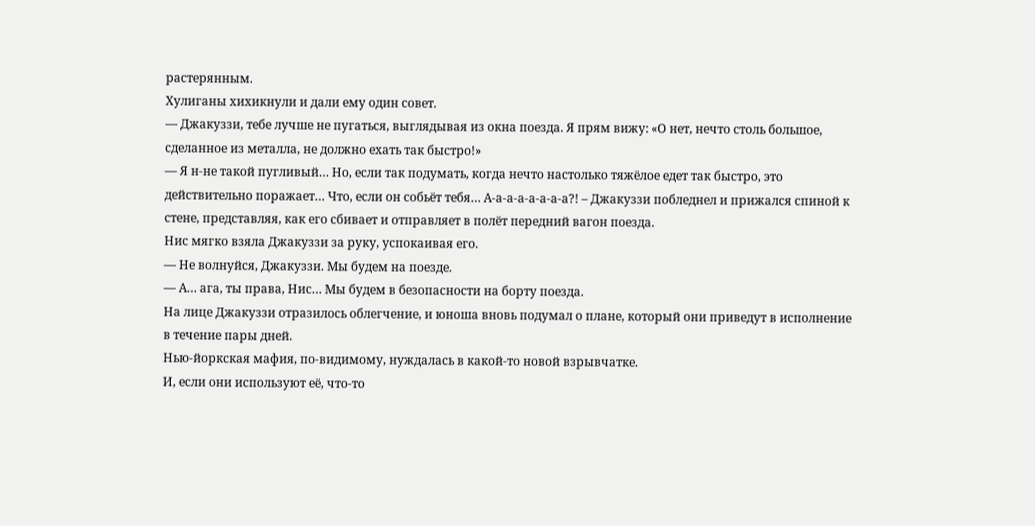растерянным.
Хулиганы хихикнули и дали ему один совет.
— Джакуззи, тебе лучше не пугаться, выглядывая из окна поезда. Я прям вижу: «О нет, нечто столь большое, сделанное из металла, не должно ехать так быстро!»
— Я н-не такой пугливый… Но, если так подумать, когда нечто настолько тяжёлое едет так быстро, это действительно поражает… Что, если он собьёт тебя… А-а-а-а-а-а-а-а?! – Джакуззи побледнел и прижался спиной к стене, представляя, как его сбивает и отправляет в полёт передний вагон поезда.
Нис мягко взяла Джакуззи за руку, успокаивая его.
— Не волнуйся, Джакуззи. Мы будем на поезде.
— А… ага, ты права, Нис… Мы будем в безопасности на борту поезда.
На лице Джакуззи отразилось облегчение, и юноша вновь подумал о плане, который они приведут в исполнение в течение пары дней.
Нью-йоркская мафия, по-видимому, нуждалась в какой-то новой взрывчатке.
И, если они используют её, что-то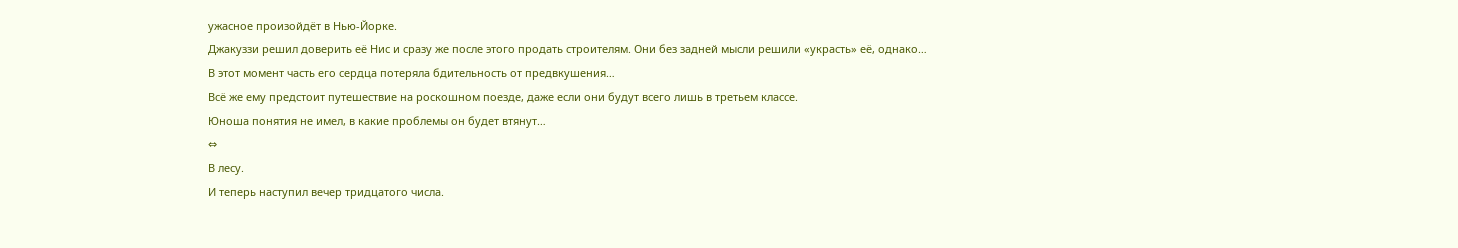ужасное произойдёт в Нью-Йорке.
Джакуззи решил доверить её Нис и сразу же после этого продать строителям. Они без задней мысли решили «украсть» её, однако…
В этот момент часть его сердца потеряла бдительность от предвкушения…
Всё же ему предстоит путешествие на роскошном поезде, даже если они будут всего лишь в третьем классе.
Юноша понятия не имел, в какие проблемы он будет втянут…
⇔
В лесу.
И теперь наступил вечер тридцатого числа.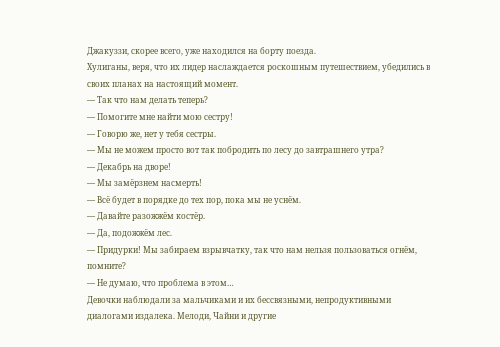Джакуззи, скорее всего, уже находился на борту поезда.
Хулиганы, веря, что их лидер наслаждается роскошным путешествием, убедились в своих планах на настоящий момент.
— Так что нам делать теперь?
— Помогите мне найти мою сестру!
— Говорю же, нет у тебя сестры.
— Мы не можем просто вот так побродить по лесу до завтрашнего утра?
— Декабрь на дворе!
— Мы замёрзнем насмерть!
— Всё будет в порядке до тех пор, пока мы не уснём.
— Давайте разожжём костёр.
— Да, подожжём лес.
— Придурки! Мы забираем взрывчатку, так что нам нельзя пользоваться огнём, помните?
— Не думаю, что проблема в этом…
Девочки наблюдали за мальчиками и их бессвязными, непродуктивными диалогами издалека. Мелоди, Чайни и другие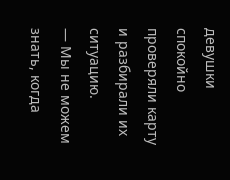девушки спокойно проверяли карту и разбирали их ситуацию.
— Мы не можем знать, когда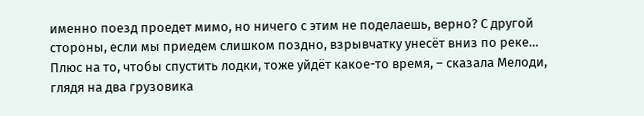именно поезд проедет мимо, но ничего с этим не поделаешь, верно? С другой стороны, если мы приедем слишком поздно, взрывчатку унесёт вниз по реке… Плюс на то, чтобы спустить лодки, тоже уйдёт какое-то время, – сказала Мелоди, глядя на два грузовика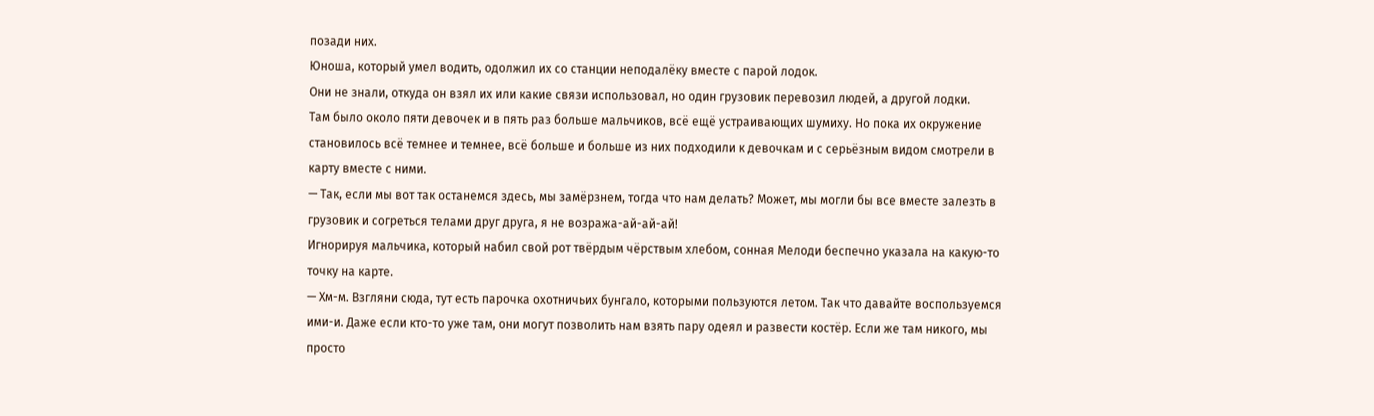позади них.
Юноша, который умел водить, одолжил их со станции неподалёку вместе с парой лодок.
Они не знали, откуда он взял их или какие связи использовал, но один грузовик перевозил людей, а другой лодки.
Там было около пяти девочек и в пять раз больше мальчиков, всё ещё устраивающих шумиху. Но пока их окружение становилось всё темнее и темнее, всё больше и больше из них подходили к девочкам и с серьёзным видом смотрели в карту вместе с ними.
— Так, если мы вот так останемся здесь, мы замёрзнем, тогда что нам делать? Может, мы могли бы все вместе залезть в грузовик и согреться телами друг друга, я не возража-ай-ай-ай!
Игнорируя мальчика, который набил свой рот твёрдым чёрствым хлебом, сонная Мелоди беспечно указала на какую-то точку на карте.
— Хм-м. Взгляни сюда, тут есть парочка охотничьих бунгало, которыми пользуются летом. Так что давайте воспользуемся ими-и. Даже если кто-то уже там, они могут позволить нам взять пару одеял и развести костёр. Если же там никого, мы просто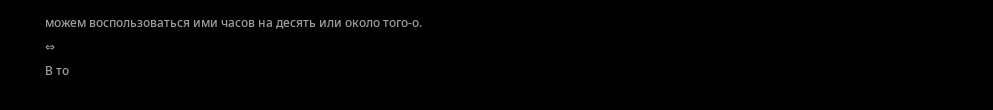можем воспользоваться ими часов на десять или около того-о.
⇔
В то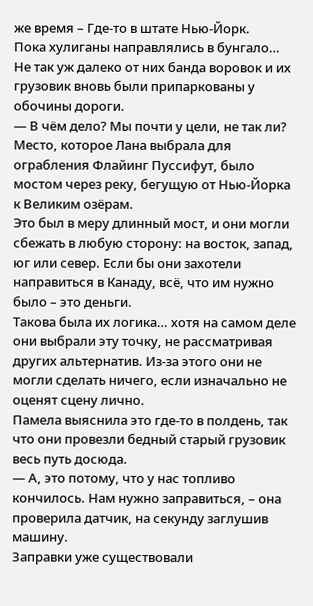же время – Где-то в штате Нью-Йорк.
Пока хулиганы направлялись в бунгало…
Не так уж далеко от них банда воровок и их грузовик вновь были припаркованы у обочины дороги.
— В чём дело? Мы почти у цели, не так ли?
Место, которое Лана выбрала для ограбления Флайинг Пуссифут, было мостом через реку, бегущую от Нью-Йорка к Великим озёрам.
Это был в меру длинный мост, и они могли сбежать в любую сторону: на восток, запад, юг или север. Если бы они захотели направиться в Канаду, всё, что им нужно было – это деньги.
Такова была их логика… хотя на самом деле они выбрали эту точку, не рассматривая других альтернатив. Из-за этого они не могли сделать ничего, если изначально не оценят сцену лично.
Памела выяснила это где-то в полдень, так что они провезли бедный старый грузовик весь путь досюда.
— А, это потому, что у нас топливо кончилось. Нам нужно заправиться, – она проверила датчик, на секунду заглушив машину.
Заправки уже существовали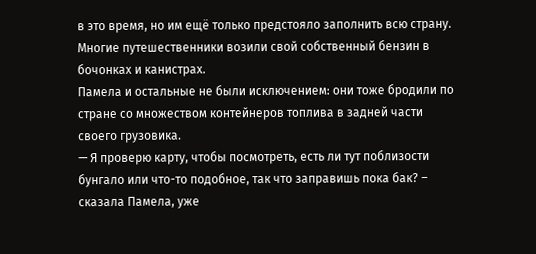в это время, но им ещё только предстояло заполнить всю страну. Многие путешественники возили свой собственный бензин в бочонках и канистрах.
Памела и остальные не были исключением: они тоже бродили по стране со множеством контейнеров топлива в задней части своего грузовика.
— Я проверю карту, чтобы посмотреть, есть ли тут поблизости бунгало или что-то подобное, так что заправишь пока бак? – сказала Памела, уже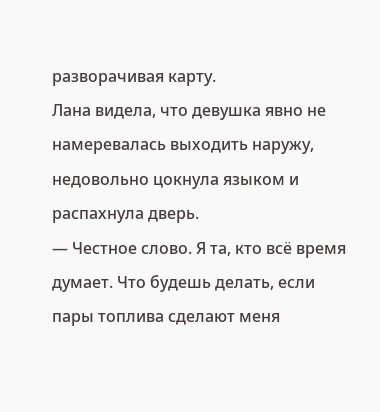разворачивая карту.
Лана видела, что девушка явно не намеревалась выходить наружу, недовольно цокнула языком и распахнула дверь.
— Честное слово. Я та, кто всё время думает. Что будешь делать, если пары топлива сделают меня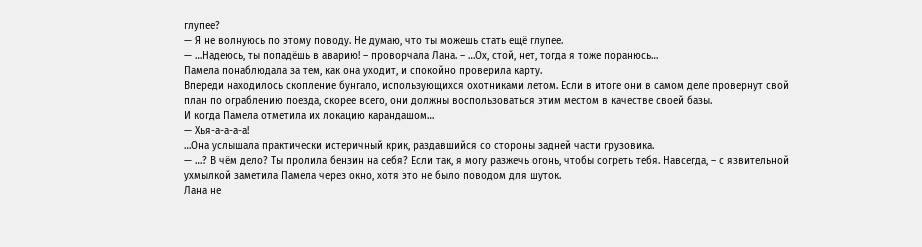глупее?
— Я не волнуюсь по этому поводу. Не думаю, что ты можешь стать ещё глупее.
— …Надеюсь, ты попадёшь в аварию! – проворчала Лана. – …Ох, стой, нет, тогда я тоже поранюсь…
Памела понаблюдала за тем, как она уходит, и спокойно проверила карту.
Впереди находилось скопление бунгало, использующихся охотниками летом. Если в итоге они в самом деле провернут свой план по ограблению поезда, скорее всего, они должны воспользоваться этим местом в качестве своей базы.
И когда Памела отметила их локацию карандашом…
— Хья-а-а-а-а!
…Она услышала практически истеричный крик, раздавшийся со стороны задней части грузовика.
— …? В чём дело? Ты пролила бензин на себя? Если так, я могу разжечь огонь, чтобы согреть тебя. Навсегда, – с язвительной ухмылкой заметила Памела через окно, хотя это не было поводом для шуток.
Лана не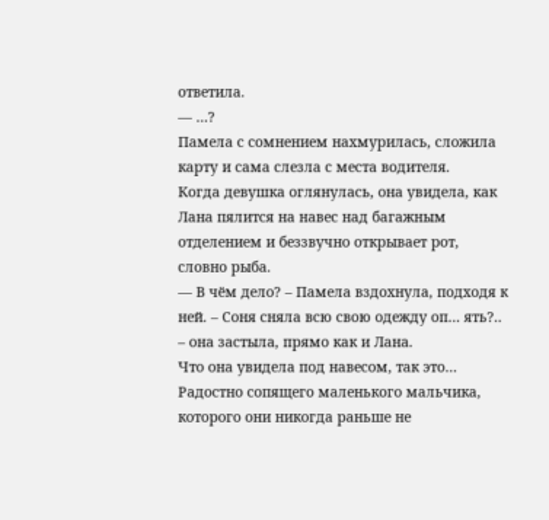ответила.
— …?
Памела с сомнением нахмурилась, сложила карту и сама слезла с места водителя.
Когда девушка оглянулась, она увидела, как Лана пялится на навес над багажным отделением и беззвучно открывает рот, словно рыба.
— В чём дело? – Памела вздохнула, подходя к ней. – Соня сняла всю свою одежду оп… ять?.. – она застыла, прямо как и Лана.
Что она увидела под навесом, так это…
Радостно сопящего маленького мальчика, которого они никогда раньше не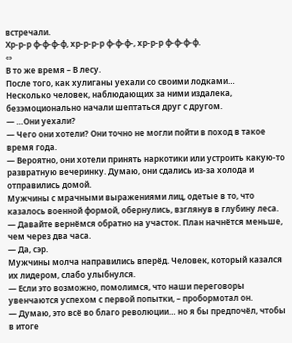встречали.
Хр-р-р ф-ф-ф-ф, хр-р-р-р ф-ф-ф-, хр-р-р ф-ф-ф-ф.
⇔
В то же время – В лесу.
После того, как хулиганы уехали со своими лодками…
Несколько человек, наблюдающих за ними издалека, безэмоционально начали шептаться друг с другом.
— …Они уехали?
— Чего они хотели? Они точно не могли пойти в поход в такое время года.
— Вероятно, они хотели принять наркотики или устроить какую-то развратную вечеринку. Думаю, они сдались из-за холода и отправились домой.
Мужчины с мрачными выражениями лиц, одетые в то, что казалось военной формой, обернулись, взглянув в глубину леса.
— Давайте вернёмся обратно на участок. План начнётся меньше, чем через два часа.
— Да, сэр.
Мужчины молча направились вперёд. Человек, который казался их лидером, слабо улыбнулся.
— Если это возможно, помолимся, что наши переговоры увенчаются успехом с первой попытки, – пробормотал он.
— Думаю, это всё во благо революции… но я бы предпочёл, чтобы в итоге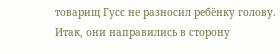товарищ Гусс не разносил ребёнку голову.
Итак, они направились в сторону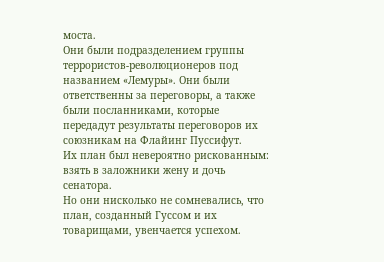моста.
Они были подразделением группы террористов-революционеров под названием «Лемуры». Они были ответственны за переговоры, а также были посланниками, которые передадут результаты переговоров их союзникам на Флайинг Пуссифут.
Их план был невероятно рискованным: взять в заложники жену и дочь сенатора.
Но они нисколько не сомневались, что план, созданный Гуссом и их товарищами, увенчается успехом.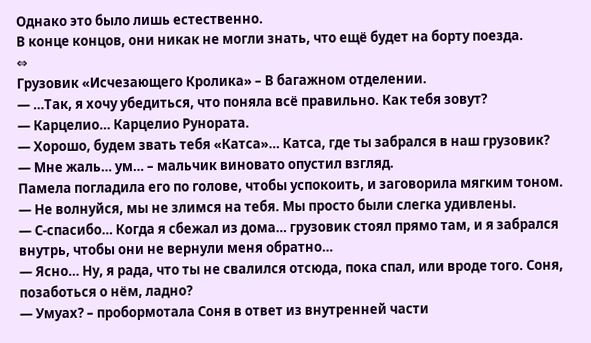Однако это было лишь естественно.
В конце концов, они никак не могли знать, что ещё будет на борту поезда.
⇔
Грузовик «Исчезающего Кролика» – В багажном отделении.
— …Так, я хочу убедиться, что поняла всё правильно. Как тебя зовут?
— Карцелио… Карцелио Рунората.
— Хорошо, будем звать тебя «Катса»… Катса, где ты забрался в наш грузовик?
— Мне жаль… ум… – мальчик виновато опустил взгляд.
Памела погладила его по голове, чтобы успокоить, и заговорила мягким тоном.
— Не волнуйся, мы не злимся на тебя. Мы просто были слегка удивлены.
— С-спасибо… Когда я сбежал из дома… грузовик стоял прямо там, и я забрался внутрь, чтобы они не вернули меня обратно…
— Ясно… Ну, я рада, что ты не свалился отсюда, пока спал, или вроде того. Соня, позаботься о нём, ладно?
— Умуах? – пробормотала Соня в ответ из внутренней части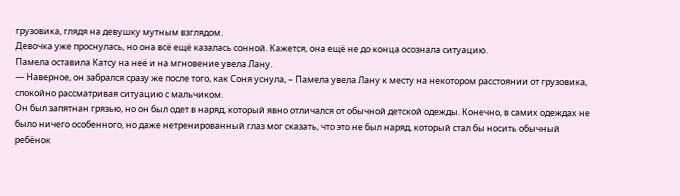грузовика, глядя на девушку мутным взглядом.
Девочка уже проснулась, но она всё ещё казалась сонной. Кажется, она ещё не до конца осознала ситуацию.
Памела оставила Катсу на неё и на мгновение увела Лану.
— Наверное, он забрался сразу же после того, как Соня уснула, – Памела увела Лану к месту на некотором расстоянии от грузовика, спокойно рассматривая ситуацию с мальчиком.
Он был запятнан грязью, но он был одет в наряд, который явно отличался от обычной детской одежды. Конечно, в самих одеждах не было ничего особенного, но даже нетренированный глаз мог сказать, что это не был наряд, который стал бы носить обычный ребёнок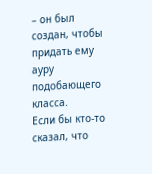– он был создан, чтобы придать ему ауру подобающего класса.
Если бы кто-то сказал, что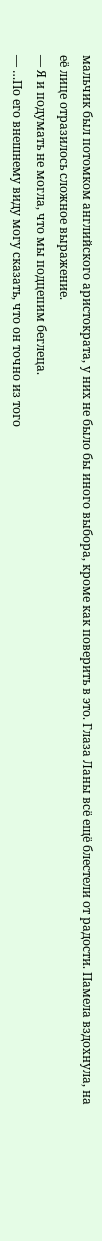мальчик был потомком английского аристократа, у них не было бы иного выбора, кроме как поверить в это. Глаза Ланы всё ещё блестели от радости. Памела вздохнула, на её лице отразилось сложное выражение.
— Я и подумать не могла, что мы подцепим беглеца.
— …По его внешнему виду могу сказать, что он точно из того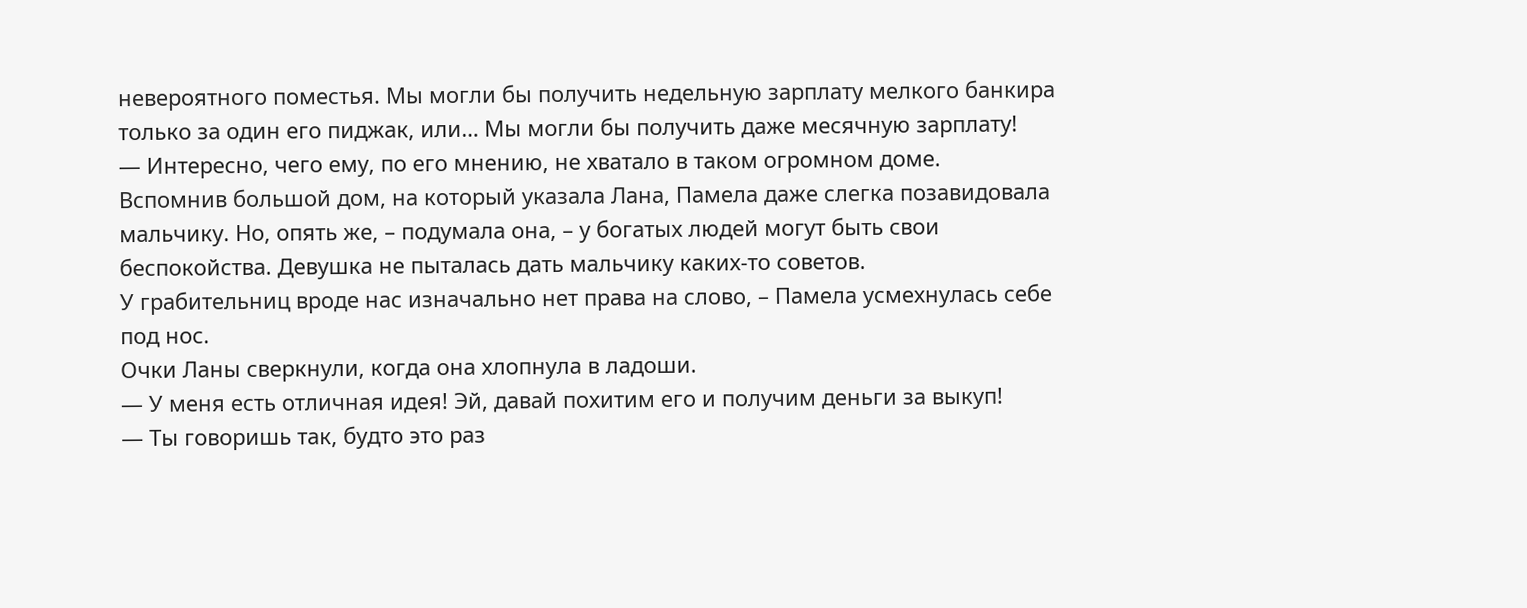невероятного поместья. Мы могли бы получить недельную зарплату мелкого банкира только за один его пиджак, или… Мы могли бы получить даже месячную зарплату!
— Интересно, чего ему, по его мнению, не хватало в таком огромном доме.
Вспомнив большой дом, на который указала Лана, Памела даже слегка позавидовала мальчику. Но, опять же, – подумала она, – у богатых людей могут быть свои беспокойства. Девушка не пыталась дать мальчику каких-то советов.
У грабительниц вроде нас изначально нет права на слово, – Памела усмехнулась себе под нос.
Очки Ланы сверкнули, когда она хлопнула в ладоши.
— У меня есть отличная идея! Эй, давай похитим его и получим деньги за выкуп!
— Ты говоришь так, будто это раз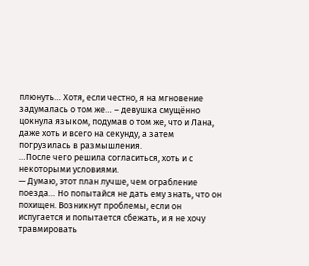плюнуть… Хотя, если честно, я на мгновение задумалась о том же… – девушка смущённо цокнула языком, подумав о том же, что и Лана, даже хоть и всего на секунду, а затем погрузилась в размышления.
…После чего решила согласиться, хоть и с некоторыми условиями.
— Думаю, этот план лучше, чем ограбление поезда… Но попытайся не дать ему знать, что он похищен. Возникнут проблемы, если он испугается и попытается сбежать, и я не хочу травмировать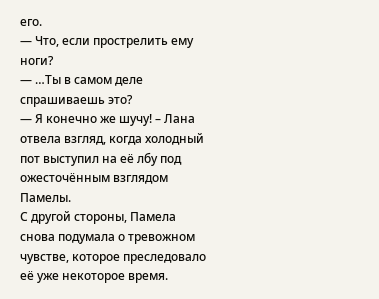его.
— Что, если прострелить ему ноги?
— …Ты в самом деле спрашиваешь это?
— Я конечно же шучу! – Лана отвела взгляд, когда холодный пот выступил на её лбу под ожесточённым взглядом Памелы.
С другой стороны, Памела снова подумала о тревожном чувстве, которое преследовало её уже некоторое время.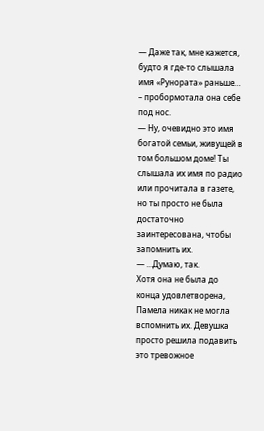— Даже так, мне кажется, будто я где-то слышала имя «Рунората» раньше… – пробормотала она себе под нос.
— Ну, очевидно это имя богатой семьи, живущей в том большом доме! Ты слышала их имя по радио или прочитала в газете, но ты просто не была достаточно заинтересована, чтобы запомнить их.
— …Думаю, так.
Хотя она не была до конца удовлетворена, Памела никак не могла вспомнить их. Девушка просто решила подавить это тревожное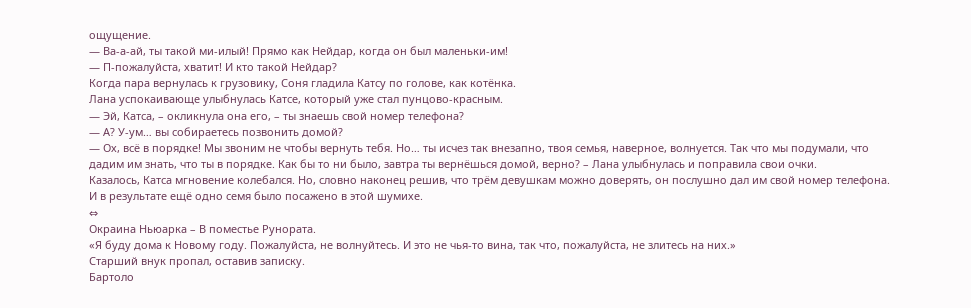ощущение.
— Ва-а-ай, ты такой ми-илый! Прямо как Нейдар, когда он был маленьки-им!
— П-пожалуйста, хватит! И кто такой Нейдар?
Когда пара вернулась к грузовику, Соня гладила Катсу по голове, как котёнка.
Лана успокаивающе улыбнулась Катсе, который уже стал пунцово-красным.
— Эй, Катса, – окликнула она его, – ты знаешь свой номер телефона?
— А? У-ум… вы собираетесь позвонить домой?
— Ох, всё в порядке! Мы звоним не чтобы вернуть тебя. Но… ты исчез так внезапно, твоя семья, наверное, волнуется. Так что мы подумали, что дадим им знать, что ты в порядке. Как бы то ни было, завтра ты вернёшься домой, верно? – Лана улыбнулась и поправила свои очки.
Казалось, Катса мгновение колебался. Но, словно наконец решив, что трём девушкам можно доверять, он послушно дал им свой номер телефона.
И в результате ещё одно семя было посажено в этой шумихе.
⇔
Окраина Ньюарка – В поместье Рунората.
«Я буду дома к Новому году. Пожалуйста, не волнуйтесь. И это не чья-то вина, так что, пожалуйста, не злитесь на них.»
Старший внук пропал, оставив записку.
Бартоло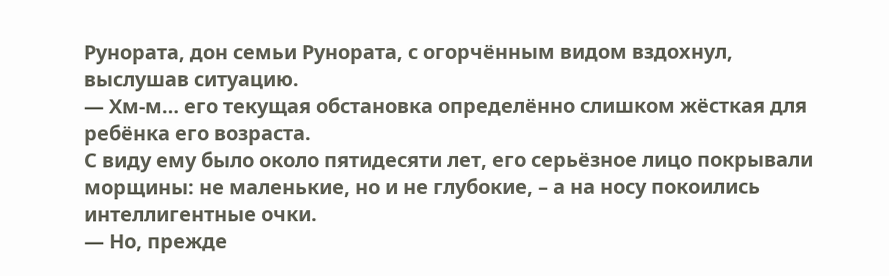Рунората, дон семьи Рунората, с огорчённым видом вздохнул, выслушав ситуацию.
— Хм-м… его текущая обстановка определённо слишком жёсткая для ребёнка его возраста.
С виду ему было около пятидесяти лет, его серьёзное лицо покрывали морщины: не маленькие, но и не глубокие, – а на носу покоились интеллигентные очки.
— Но, прежде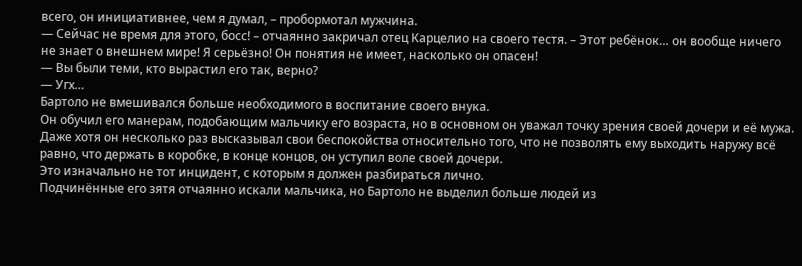всего, он инициативнее, чем я думал, – пробормотал мужчина.
— Сейчас не время для этого, босс! – отчаянно закричал отец Карцелио на своего тестя. – Этот ребёнок… он вообще ничего не знает о внешнем мире! Я серьёзно! Он понятия не имеет, насколько он опасен!
— Вы были теми, кто вырастил его так, верно?
— Угх…
Бартоло не вмешивался больше необходимого в воспитание своего внука.
Он обучил его манерам, подобающим мальчику его возраста, но в основном он уважал точку зрения своей дочери и её мужа. Даже хотя он несколько раз высказывал свои беспокойства относительно того, что не позволять ему выходить наружу всё равно, что держать в коробке, в конце концов, он уступил воле своей дочери.
Это изначально не тот инцидент, с которым я должен разбираться лично.
Подчинённые его зятя отчаянно искали мальчика, но Бартоло не выделил больше людей из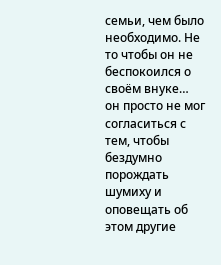семьи, чем было необходимо. Не то чтобы он не беспокоился о своём внуке… он просто не мог согласиться с тем, чтобы бездумно порождать шумиху и оповещать об этом другие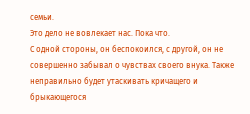семьи.
Это дело не вовлекает нас. Пока что.
С одной стороны, он беспокоился, с другой, он не совершенно забывал о чувствах своего внука. Также неправильно будет утаскивать кричащего и брыкающегося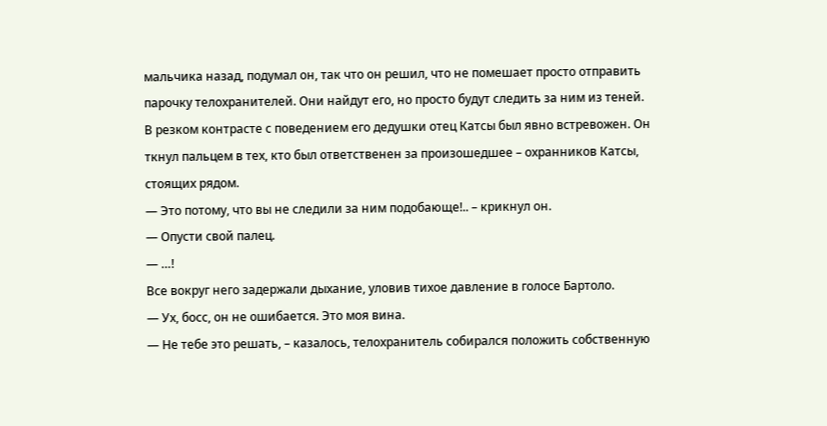мальчика назад, подумал он, так что он решил, что не помешает просто отправить парочку телохранителей. Они найдут его, но просто будут следить за ним из теней.
В резком контрасте с поведением его дедушки отец Катсы был явно встревожен. Он ткнул пальцем в тех, кто был ответственен за произошедшее – охранников Катсы, стоящих рядом.
— Это потому, что вы не следили за ним подобающе!.. – крикнул он.
— Опусти свой палец.
— …!
Все вокруг него задержали дыхание, уловив тихое давление в голосе Бартоло.
— Ух, босс, он не ошибается. Это моя вина.
— Не тебе это решать, – казалось, телохранитель собирался положить собственную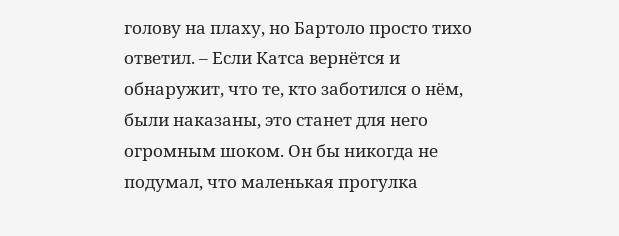голову на плаху, но Бартоло просто тихо ответил. – Если Катса вернётся и обнаружит, что те, кто заботился о нём, были наказаны, это станет для него огромным шоком. Он бы никогда не подумал, что маленькая прогулка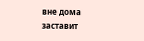вне дома заставит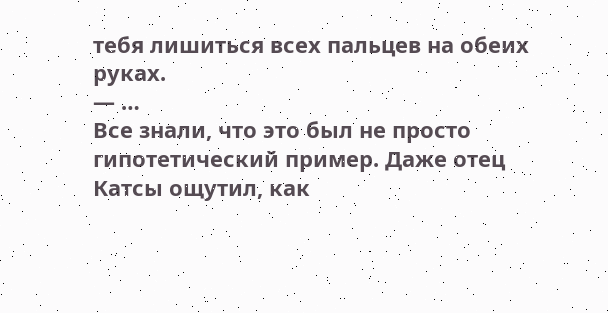тебя лишиться всех пальцев на обеих руках.
— …
Все знали, что это был не просто гипотетический пример. Даже отец Катсы ощутил, как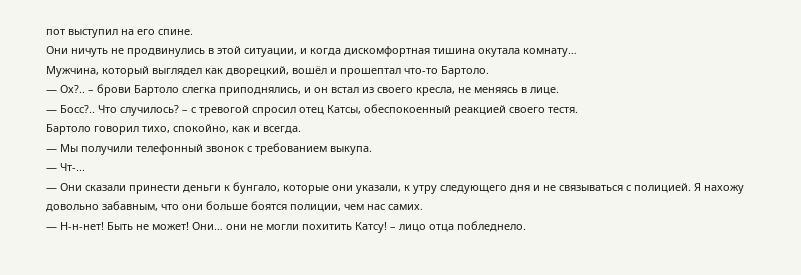пот выступил на его спине.
Они ничуть не продвинулись в этой ситуации, и когда дискомфортная тишина окутала комнату…
Мужчина, который выглядел как дворецкий, вошёл и прошептал что-то Бартоло.
— Ох?.. – брови Бартоло слегка приподнялись, и он встал из своего кресла, не меняясь в лице.
— Босс?.. Что случилось? – с тревогой спросил отец Катсы, обеспокоенный реакцией своего тестя.
Бартоло говорил тихо, спокойно, как и всегда.
— Мы получили телефонный звонок с требованием выкупа.
— Чт-...
— Они сказали принести деньги к бунгало, которые они указали, к утру следующего дня и не связываться с полицией. Я нахожу довольно забавным, что они больше боятся полиции, чем нас самих.
— Н-н-нет! Быть не может! Они… они не могли похитить Катсу! – лицо отца побледнело.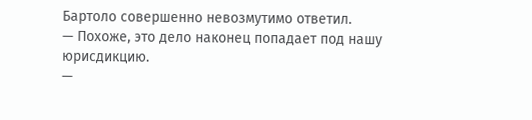Бартоло совершенно невозмутимо ответил.
— Похоже, это дело наконец попадает под нашу юрисдикцию.
—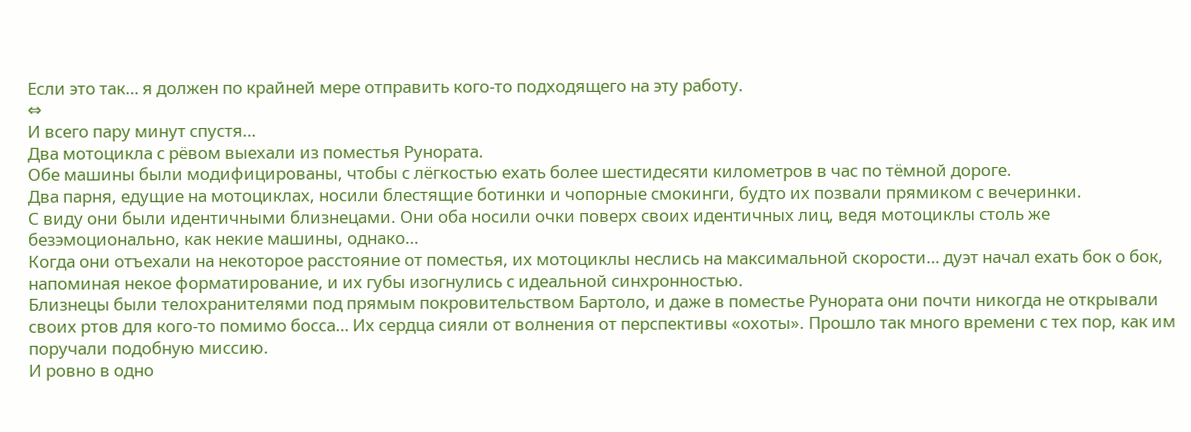Если это так… я должен по крайней мере отправить кого-то подходящего на эту работу.
⇔
И всего пару минут спустя…
Два мотоцикла с рёвом выехали из поместья Рунората.
Обе машины были модифицированы, чтобы с лёгкостью ехать более шестидесяти километров в час по тёмной дороге.
Два парня, едущие на мотоциклах, носили блестящие ботинки и чопорные смокинги, будто их позвали прямиком с вечеринки.
С виду они были идентичными близнецами. Они оба носили очки поверх своих идентичных лиц, ведя мотоциклы столь же безэмоционально, как некие машины, однако…
Когда они отъехали на некоторое расстояние от поместья, их мотоциклы неслись на максимальной скорости… дуэт начал ехать бок о бок, напоминая некое форматирование, и их губы изогнулись с идеальной синхронностью.
Близнецы были телохранителями под прямым покровительством Бартоло, и даже в поместье Рунората они почти никогда не открывали своих ртов для кого-то помимо босса… Их сердца сияли от волнения от перспективы «охоты». Прошло так много времени с тех пор, как им поручали подобную миссию.
И ровно в одно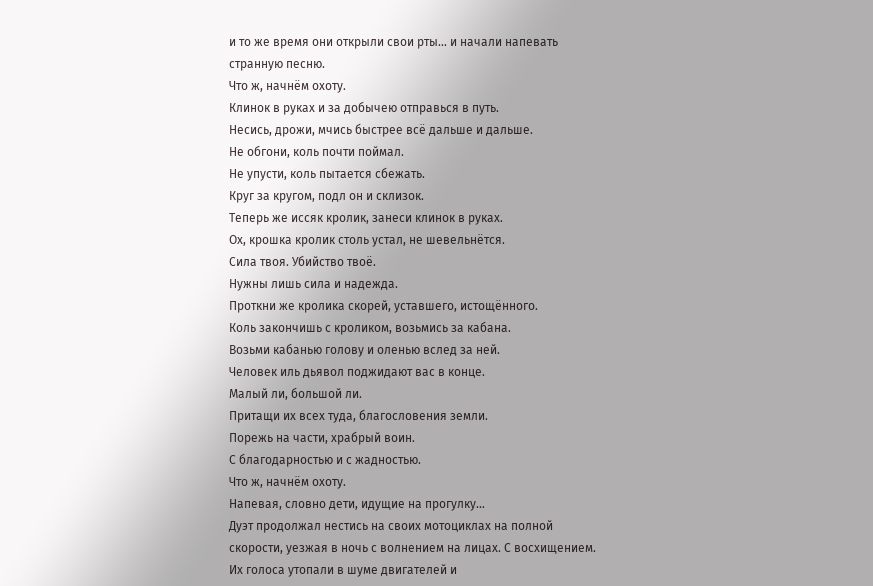и то же время они открыли свои рты… и начали напевать странную песню.
Что ж, начнём охоту.
Клинок в руках и за добычею отправься в путь.
Несись, дрожи, мчись быстрее всё дальше и дальше.
Не обгони, коль почти поймал.
Не упусти, коль пытается сбежать.
Круг за кругом, подл он и склизок.
Теперь же иссяк кролик, занеси клинок в руках.
Ох, крошка кролик столь устал, не шевельнётся.
Сила твоя. Убийство твоё.
Нужны лишь сила и надежда.
Проткни же кролика скорей, уставшего, истощённого.
Коль закончишь с кроликом, возьмись за кабана.
Возьми кабанью голову и оленью вслед за ней.
Человек иль дьявол поджидают вас в конце.
Малый ли, большой ли.
Притащи их всех туда, благословения земли.
Порежь на части, храбрый воин.
С благодарностью и с жадностью.
Что ж, начнём охоту.
Напевая, словно дети, идущие на прогулку…
Дуэт продолжал нестись на своих мотоциклах на полной скорости, уезжая в ночь с волнением на лицах. С восхищением.
Их голоса утопали в шуме двигателей и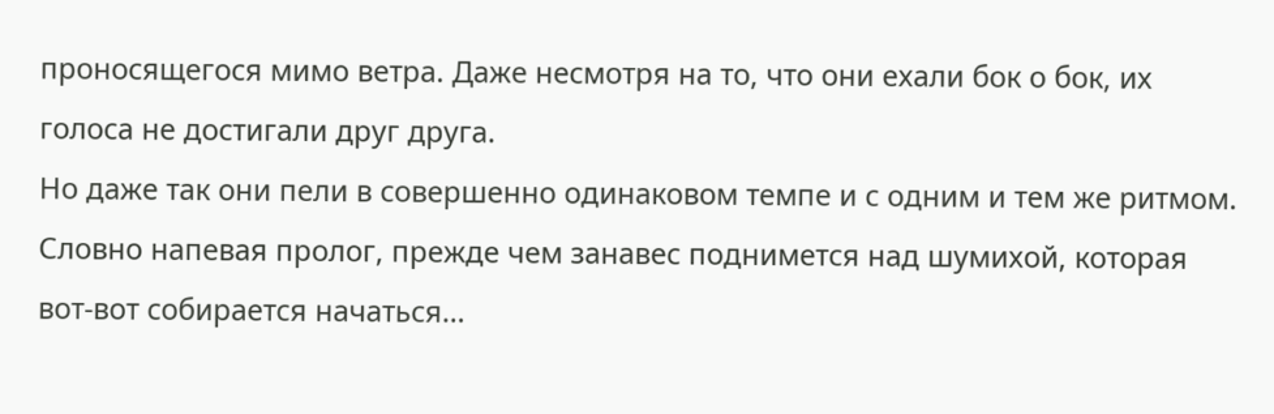проносящегося мимо ветра. Даже несмотря на то, что они ехали бок о бок, их голоса не достигали друг друга.
Но даже так они пели в совершенно одинаковом темпе и с одним и тем же ритмом.
Словно напевая пролог, прежде чем занавес поднимется над шумихой, которая вот-вот собирается начаться…